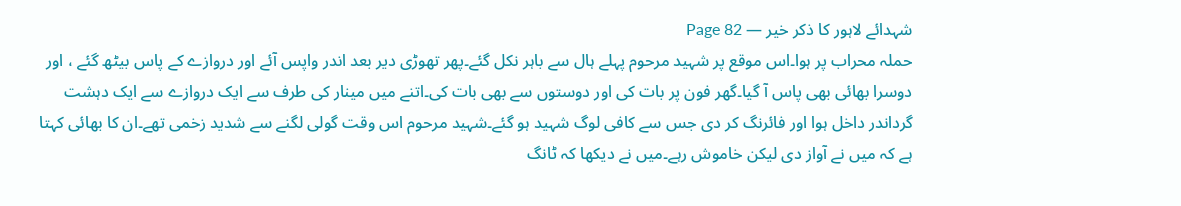شہدائے لاہور کا ذکر خیر — Page 82
حملہ محراب پر ہوا۔اس موقع پر شہید مرحوم پہلے ہال سے باہر نکل گئے۔پھر تھوڑی دیر بعد اندر واپس آئے اور دروازے کے پاس بیٹھ گئے ، اور دوسرا بھائی بھی پاس آ گیا۔گھر فون پر بات کی اور دوستوں سے بھی بات کی۔اتنے میں مینار کی طرف سے ایک دروازے سے ایک دہشت گرداندر داخل ہوا اور فائرنگ کر دی جس سے کافی لوگ شہید ہو گئے۔شہید مرحوم اس وقت گولی لگنے سے شدید زخمی تھے۔ان کا بھائی کہتا ہے کہ میں نے آواز دی لیکن خاموش رہے۔میں نے دیکھا کہ ٹانگ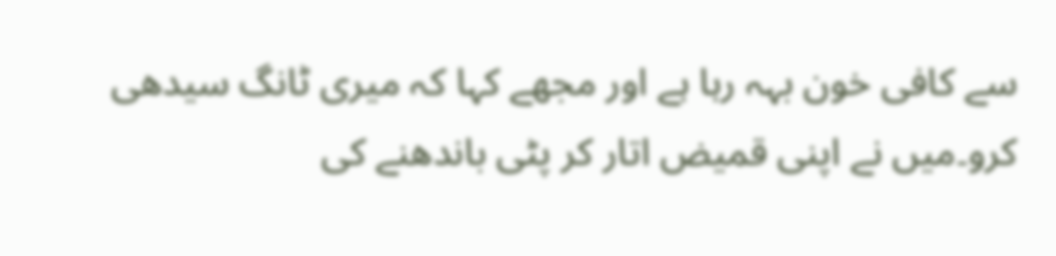سے کافی خون بہہ رہا ہے اور مجھے کہا کہ میری ٹانگ سیدھی کرو۔میں نے اپنی قمیض اتار کر پٹی باندھنے کی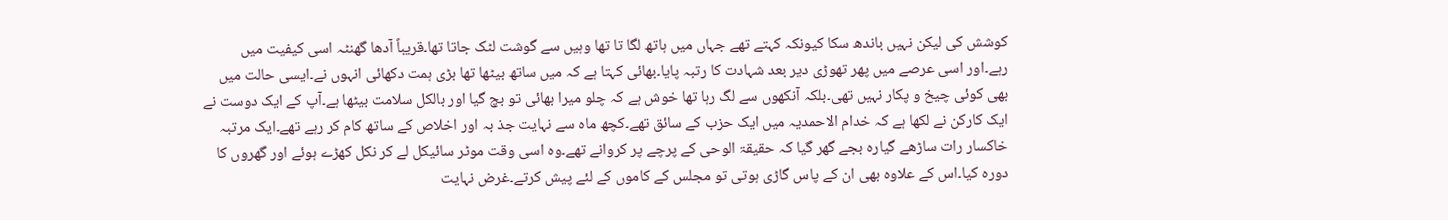کوشش کی لیکن نہیں باندھ سکا کیونکہ کہتے تھے جہاں میں ہاتھ لگا تا تھا وہیں سے گوشت لٹک جاتا تھا۔قریباً آدھا گھنٹہ اسی کیفیت میں رہے۔اور اسی عرصے میں پھر تھوڑی دیر بعد شہادت کا رتبہ پایا۔بھائی کہتا ہے کہ میں ساتھ بیٹھا تھا بڑی ہمت دکھائی انہوں نے۔ایسی حالت میں بھی کوئی چیخ و پکار نہیں تھی۔بلکہ آنکھوں سے لگ رہا تھا خوش ہے کہ چلو میرا بھائی تو بچ گیا اور بالکل سلامت بیٹھا ہے۔آپ کے ایک دوست نے ایک کارکن نے لکھا ہے کہ خدام الاحمدیہ میں ایک حزب کے سائق تھے۔کچھ ماہ سے نہایت جذ بہ اور اخلاص کے ساتھ کام کر رہے تھے۔ایک مرتبہ خاکسار رات ساڑھے گیارہ بجے گھر گیا کہ حقیقۃ الوحی کے پرچے پر کروانے تھے۔وہ اسی وقت موٹر سائیکل لے کر نکل کھڑے ہوئے اور گھروں کا دورہ کیا۔اس کے علاوہ بھی ان کے پاس گاڑی ہوتی تو مجلس کے کاموں کے لئے پیش کرتے۔غرض نہایت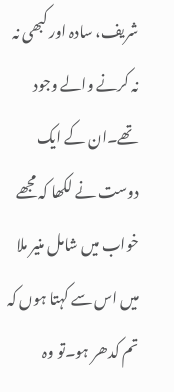شریف، سادہ اور کبھی نہ نہ کرنے والے وجود تھے۔ان کے ایک دوست نے لکھا کہ مجھے خواب میں شامل منیر ملا میں اس سے کہتا ہوں کہ تم کدھر ہو۔تو وہ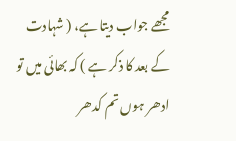مجھے جواب دیتا ہے، ( شہادت کے بعد کا ذکر ہے ) کہ بھائی میں تو ادھر ہوں تم کدھر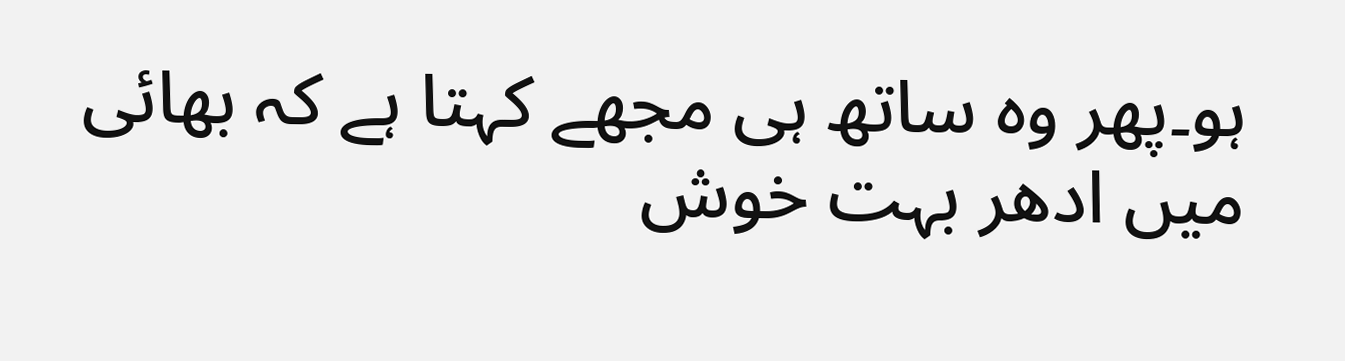ہو۔پھر وہ ساتھ ہی مجھے کہتا ہے کہ بھائی میں ادھر بہت خوش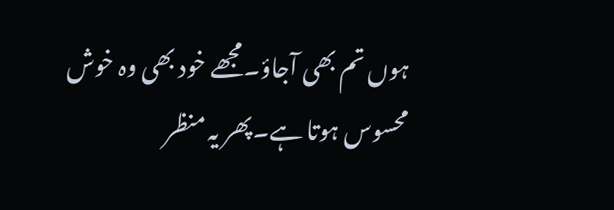ہوں تم بھی آجاؤ۔مجھے خود بھی وہ خوش محسوس ہوتا ہے۔پھر یہ منظر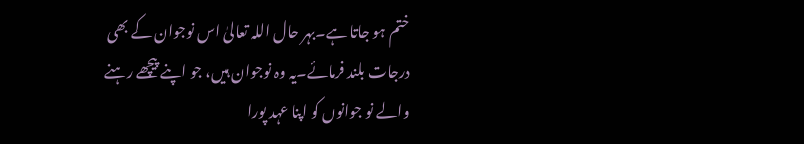ختم ہو جاتا ہے۔بہر حال اللہ تعالیٰ اس نوجوان کے بھی درجات بلند فرمائے۔یہ وہ نوجوان ہیں، جو اپنے پیچھے رہنے والے نو جوانوں کو اپنا عہد پورا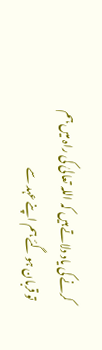کرنے کی یاد دلاتے ہیں کہ اللہ تعالیٰ کی راہ میں ہم تو قربان ہو گئے ہم اپنے عہد سے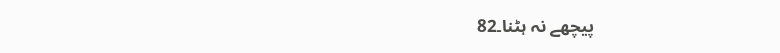پیچھے نہ ہٹنا۔82